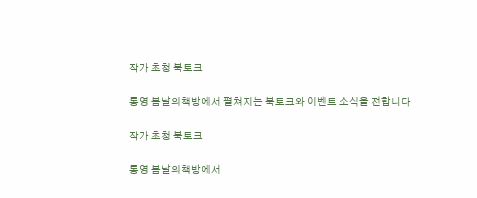작가 초청 북토크

통영 봄날의책방에서 펼쳐지는 북토크와 이벤트 소식을 전합니다

작가 초청 북토크

통영 봄날의책방에서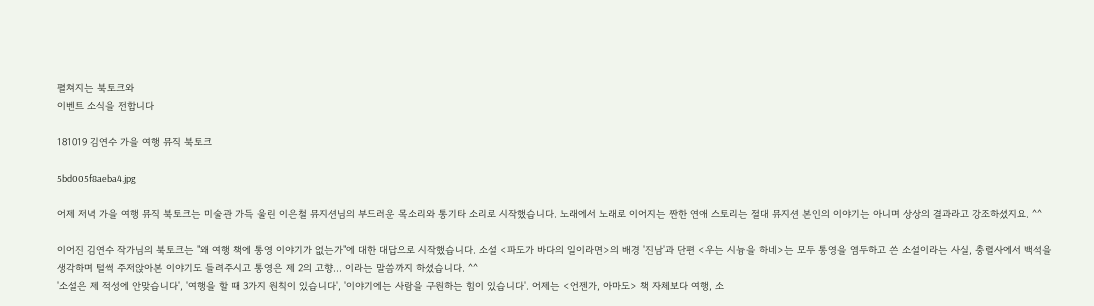펼쳐지는 북토크와
이벤트 소식을 전합니다

181019 김연수 가을 여행 뮤직 북토크

5bd005f8aeba4.jpg

어제 저녁 가을 여행 뮤직 북토크는 미술관 가득 울린 이은철 뮤지션님의 부드러운 목소리와 통기타 소리로 시작했습니다. 노래에서 노래로 이어지는 짠한 연애 스토리는 절대 뮤지션 본인의 이야기는 아니며 상상의 결과라고 강조하셨지요. ^^

이어진 김연수 작가님의 북토크는 "왜 여행 책에 통영 이야기가 없는가"에 대한 대답으로 시작했습니다. 소설 <파도가 바다의 일이라면>의 배경 '진남'과 단편 <우는 시늉을 하네>는 모두 통영을 염두하고 쓴 소설이라는 사실, 충렬사에서 백석을 생각하며 털썩 주저앉아본 이야기도 들려주시고 통영은 제 2의 고향... 이라는 말씀까지 하셨습니다. ^^
'소설은 제 적성에 안맞습니다', '여행을 할 때 3가지 원칙이 있습니다', '이야기에는 사람을 구원하는 힘이 있습니다'. 어제는 <언젠가, 아마도> 책 자체보다 여행, 소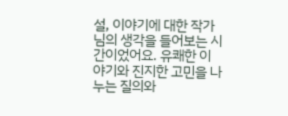설, 이야기에 대한 작가님의 생각을 들어보는 시간이었어요. 유쾌한 이야기와 진지한 고민을 나누는 질의와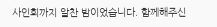사인회까지 알찬 밤이었습니다. 함께해주신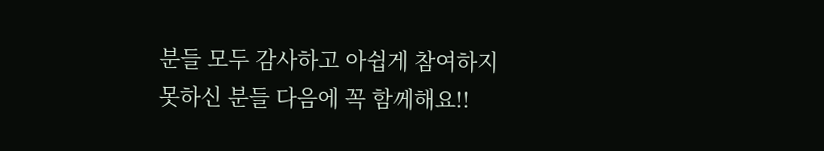분들 모두 감사하고 아쉽게 참여하지 못하신 분들 다음에 꼭 함께해요!!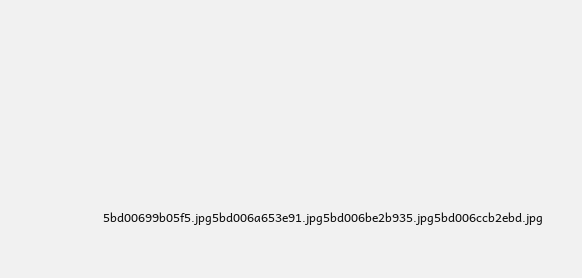5bd00699b05f5.jpg5bd006a653e91.jpg5bd006be2b935.jpg5bd006ccb2ebd.jpg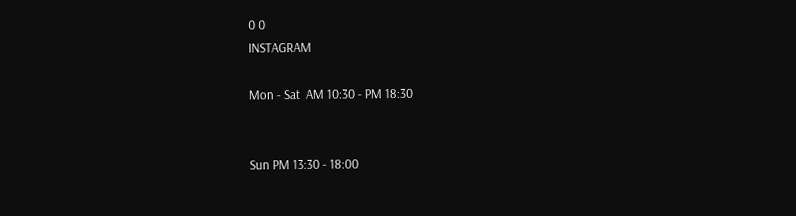0 0
INSTAGRAM

Mon - Sat  AM 10:30 - PM 18:30


Sun PM 13:30 - 18:00